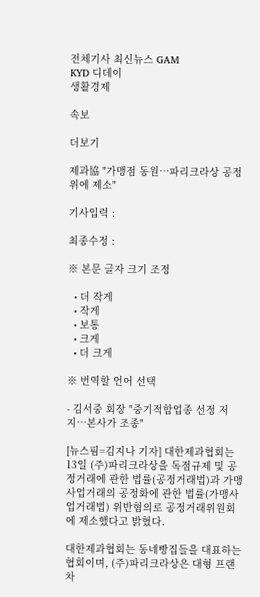전체기사 최신뉴스 GAM
KYD 디데이
생활경제

속보

더보기

제과協 "가맹점 동원…파리크라상 공정위에 제소"

기사입력 :

최종수정 :

※ 본문 글자 크기 조정

  • 더 작게
  • 작게
  • 보통
  • 크게
  • 더 크게

※ 번역할 언어 선택

- 김서중 회장 "중기적합업종 선정 저지…본사가 조종"

[뉴스핌=김지나 기자] 대한제과협회는 13일 (주)파리크라상을 독점규제 및 공정거래에 관한 법률(공정거래법)과 가맹사업거래의 공정화에 관한 법률(가맹사업거래법) 위반혐의로 공정거래위원회에 제소했다고 밝혔다.

대한제과협회는 동네빵집들을 대표하는 협회이며, (주)파리크라상은 대형 프랜차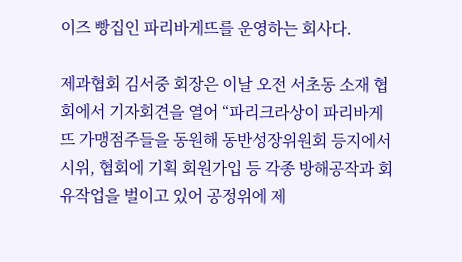이즈 빵집인 파리바게뜨를 운영하는 회사다.

제과협회 김서중 회장은 이날 오전 서초동 소재 협회에서 기자회견을 열어 “파리크라상이 파리바게뜨 가맹점주들을 동원해 동반성장위원회 등지에서 시위, 협회에 기획 회원가입 등 각종 방해공작과 회유작업을 벌이고 있어 공정위에 제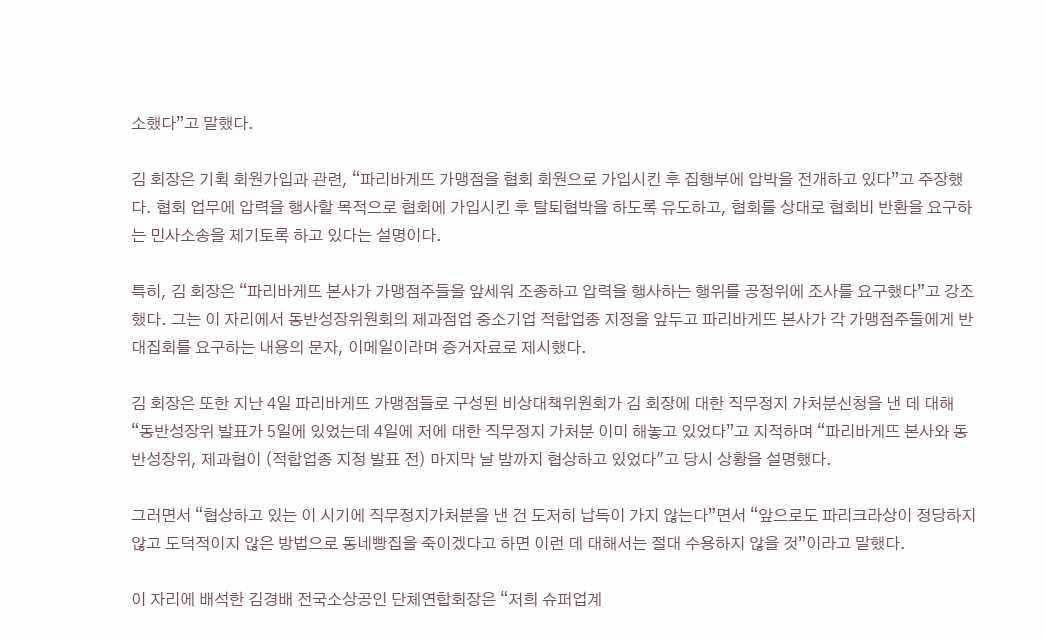소했다”고 말했다.

김 회장은 기획 회원가입과 관련, “파리바게뜨 가맹점을 협회 회원으로 가입시킨 후 집행부에 압박을 전개하고 있다”고 주장했다. 협회 업무에 압력을 행사할 목적으로 협회에 가입시킨 후 탈퇴협박을 하도록 유도하고, 협회를 상대로 협회비 반환을 요구하는 민사소송을 제기토록 하고 있다는 설명이다.

특히, 김 회장은 “파리바게뜨 본사가 가맹점주들을 앞세워 조종하고 압력을 행사하는 행위를 공정위에 조사를 요구했다”고 강조했다. 그는 이 자리에서 동반성장위원회의 제과점업 중소기업 적합업종 지정을 앞두고 파리바게뜨 본사가 각 가맹점주들에게 반대집회를 요구하는 내용의 문자, 이메일이라며 증거자료로 제시했다.

김 회장은 또한 지난 4일 파리바게뜨 가맹점들로 구성된 비상대책위원회가 김 회장에 대한 직무정지 가처분신청을 낸 데 대해 “동반성장위 발표가 5일에 있었는데 4일에 저에 대한 직무정지 가처분 이미 해놓고 있었다”고 지적하며 “파리바게뜨 본사와 동반성장위, 제과협이 (적합업종 지정 발표 전) 마지막 날 밤까지 협상하고 있었다"고 당시 상황을 설명했다.

그러면서 “협상하고 있는 이 시기에 직무정지가처분을 낸 건 도저히 납득이 가지 않는다”면서 “앞으로도 파리크라상이 정당하지 않고 도덕적이지 않은 방법으로 동네빵집을 죽이겠다고 하면 이런 데 대해서는 절대 수용하지 않을 것”이라고 말했다.

이 자리에 배석한 김경배 전국소상공인 단체연합회장은 “저희 슈퍼업계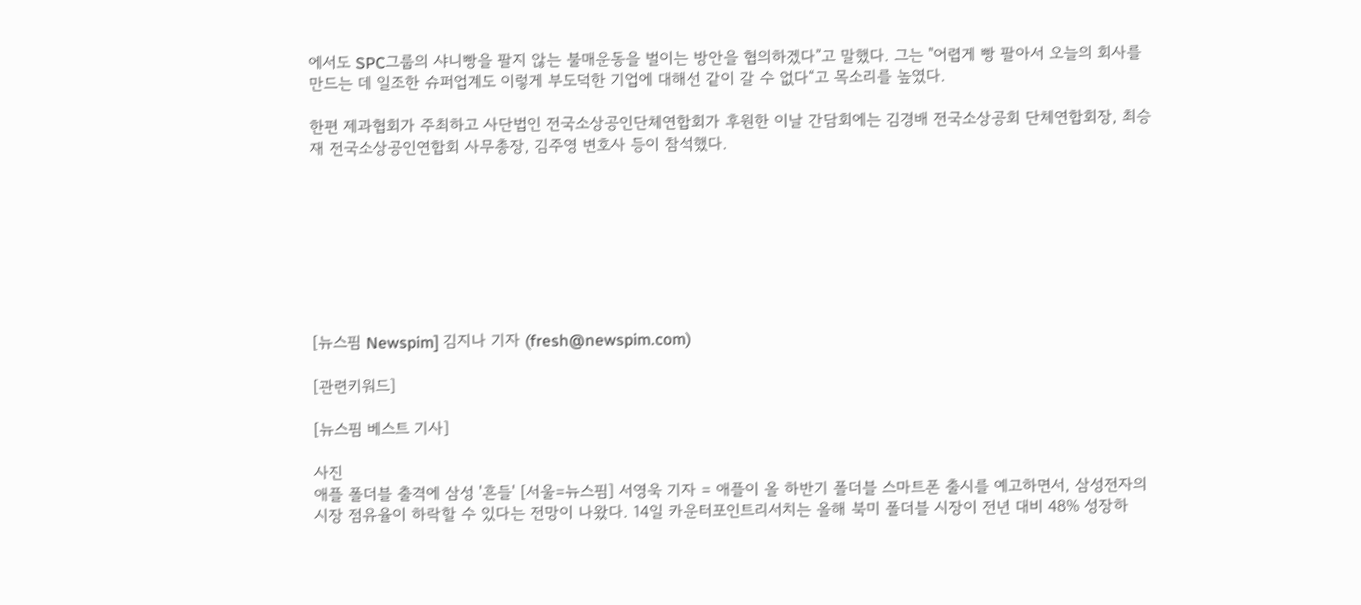에서도 SPC그룹의 샤니빵을 팔지 않는 불매운동을 벌이는 방안을 협의하겠다”고 말했다. 그는 "어렵게 빵 팔아서 오늘의 회사를 만드는 데 일조한 슈퍼업계도 이렇게 부도덕한 기업에 대해선 같이 갈 수 없다“고 목소리를 높였다.

한편 제과협회가 주최하고 사단법인 전국소상공인단체연합회가 후원한 이날 간담회에는 김경배 전국소상공회 단체연합회장, 최승재 전국소상공인연합회 사무총장, 김주영 변호사 등이 참석했다.








[뉴스핌 Newspim] 김지나 기자 (fresh@newspim.com)

[관련키워드]

[뉴스핌 베스트 기사]

사진
애플 폴더블 출격에 삼성 '흔들' [서울=뉴스핌] 서영욱 기자 = 애플이 올 하반기 폴더블 스마트폰 출시를 예고하면서, 삼성전자의 시장 점유율이 하락할 수 있다는 전망이 나왔다. 14일 카운터포인트리서치는 올해 북미 폴더블 시장이 전년 대비 48% 성장하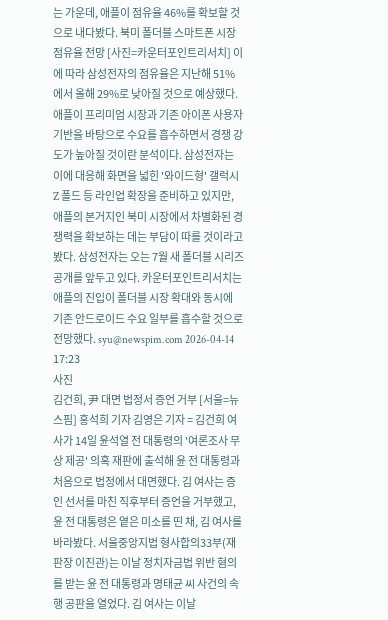는 가운데, 애플이 점유율 46%를 확보할 것으로 내다봤다. 북미 폴더블 스마트폰 시장 점유율 전망 [사진=카운터포인트리서치] 이에 따라 삼성전자의 점유율은 지난해 51%에서 올해 29%로 낮아질 것으로 예상했다. 애플이 프리미엄 시장과 기존 아이폰 사용자 기반을 바탕으로 수요를 흡수하면서 경쟁 강도가 높아질 것이란 분석이다. 삼성전자는 이에 대응해 화면을 넓힌 '와이드형' 갤럭시 Z 폴드 등 라인업 확장을 준비하고 있지만, 애플의 본거지인 북미 시장에서 차별화된 경쟁력을 확보하는 데는 부담이 따를 것이라고 봤다. 삼성전자는 오는 7월 새 폴더블 시리즈 공개를 앞두고 있다. 카운터포인트리서치는 애플의 진입이 폴더블 시장 확대와 동시에 기존 안드로이드 수요 일부를 흡수할 것으로 전망했다. syu@newspim.com 2026-04-14 17:23
사진
김건희, 尹 대면 법정서 증언 거부 [서울=뉴스핌] 홍석희 기자 김영은 기자 = 김건희 여사가 14일 윤석열 전 대통령의 '여론조사 무상 제공' 의혹 재판에 출석해 윤 전 대통령과 처음으로 법정에서 대면했다. 김 여사는 증인 선서를 마친 직후부터 증언을 거부했고, 윤 전 대통령은 옅은 미소를 띤 채, 김 여사를 바라봤다. 서울중앙지법 형사합의33부(재판장 이진관)는 이날 정치자금법 위반 혐의를 받는 윤 전 대통령과 명태균 씨 사건의 속행 공판을 열었다. 김 여사는 이날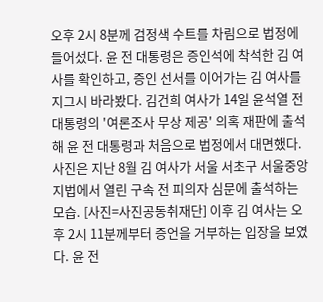오후 2시 8분께 검정색 수트를 차림으로 법정에 들어섰다. 윤 전 대통령은 증인석에 착석한 김 여사를 확인하고, 증인 선서를 이어가는 김 여사를 지그시 바라봤다. 김건희 여사가 14일 윤석열 전 대통령의 '여론조사 무상 제공' 의혹 재판에 출석해 윤 전 대통령과 처음으로 법정에서 대면했다. 사진은 지난 8월 김 여사가 서울 서초구 서울중앙지법에서 열린 구속 전 피의자 심문에 출석하는 모습. [사진=사진공동취재단] 이후 김 여사는 오후 2시 11분께부터 증언을 거부하는 입장을 보였다. 윤 전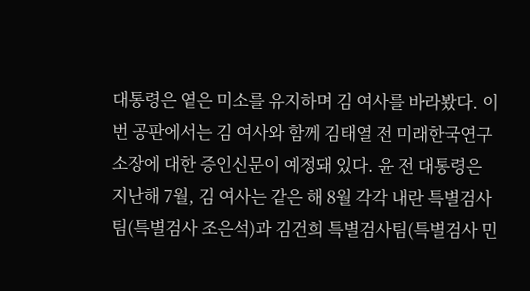대통령은 옅은 미소를 유지하며 김 여사를 바라봤다. 이번 공판에서는 김 여사와 함께 김태열 전 미래한국연구소장에 대한 증인신문이 예정돼 있다. 윤 전 대통령은 지난해 7월, 김 여사는 같은 해 8월 각각 내란 특별검사팀(특별검사 조은석)과 김건희 특별검사팀(특별검사 민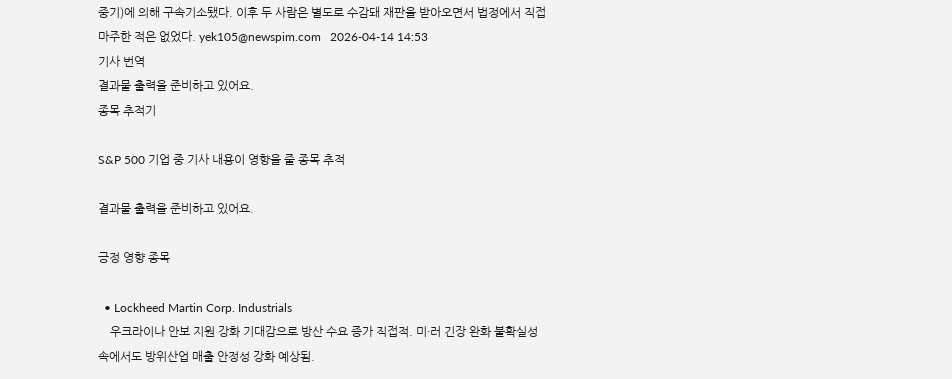중기)에 의해 구속기소됐다. 이후 두 사람은 별도로 수감돼 재판을 받아오면서 법정에서 직접 마주한 적은 없었다. yek105@newspim.com   2026-04-14 14:53
기사 번역
결과물 출력을 준비하고 있어요.
종목 추적기

S&P 500 기업 중 기사 내용이 영향을 줄 종목 추적

결과물 출력을 준비하고 있어요.

긍정 영향 종목

  • Lockheed Martin Corp. Industrials
    우크라이나 안보 지원 강화 기대감으로 방산 수요 증가 직접적. 미·러 긴장 완화 불확실성 속에서도 방위산업 매출 안정성 강화 예상됨.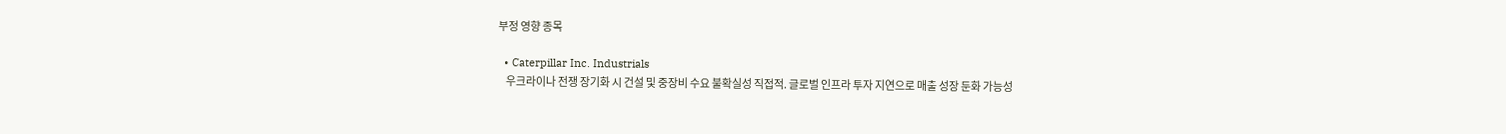부정 영향 종목

  • Caterpillar Inc. Industrials
    우크라이나 전쟁 장기화 시 건설 및 중장비 수요 불확실성 직접적. 글로벌 인프라 투자 지연으로 매출 성장 둔화 가능성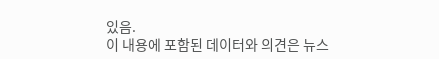있음.
이 내용에 포함된 데이터와 의견은 뉴스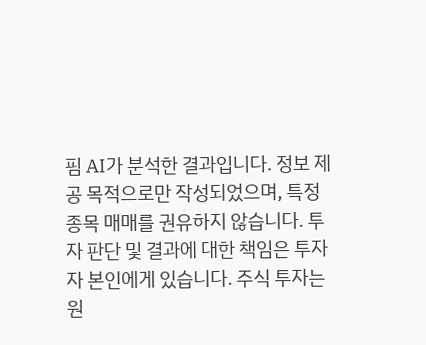핌 AI가 분석한 결과입니다. 정보 제공 목적으로만 작성되었으며, 특정 종목 매매를 권유하지 않습니다. 투자 판단 및 결과에 대한 책임은 투자자 본인에게 있습니다. 주식 투자는 원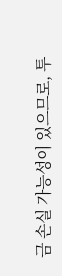금 손실 가능성이 있으므로, 투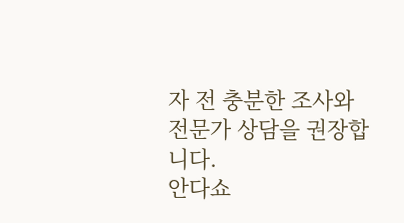자 전 충분한 조사와 전문가 상담을 권장합니다.
안다쇼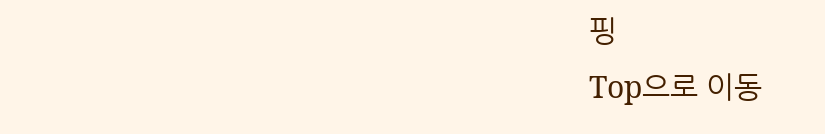핑
Top으로 이동